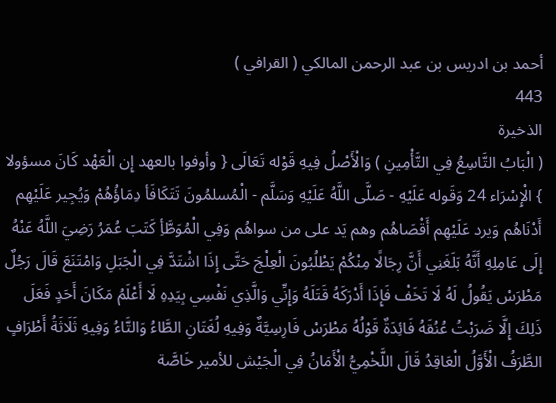أحمد بن ادريس بن عبد الرحمن المالكي ( القرافي )
443
الذخيرة
( الْبَابُ التَّاسِعُ فِي التَّأْمِينِ ) وَالْأَصْلُ فِيهِ قَوْله تَعَالَى { وأوفوا بالعهد إِن الْعَهْد كَانَ مسؤولا } الْإِسْرَاء 24 وَقَوله عَلَيْهِ - صَلَّى اللَّهُ عَلَيْهِ وَسَلَّم - الْمُسلمُونَ تَتَكَافَأ دِمَاؤُهُمْ وَيُجِير عَلَيْهِم أَدْنَاهُم وَيرد عَلَيْهِم أَقْصَاهُم وهم يَد على من سواهُم وَفِي الْمُوَطَّأِ كَتَبَ عُمَرُ رَضِيَ اللَّهُ عَنْهُ إِلَى عَامِلِهِ أَنَّهُ بَلَغَنِي أَنَّ رِجَالًا مِنْكُمْ يَطْلُبُونَ الْعِلْجَ حَتَّى إِذَا اشْتَدَّ فِي الْجَبَلِ وَامْتَنَعَ قَالَ رَجُلٌ مَطْرَسْ يَقُولُ لَهُ لَا تَخَفْ فَإِذَا أَدْرَكَهُ قَتَلَهُ وَإِنِّي وَالَّذِي نَفْسِي بِيَدِهِ لَا أَعْلَمُ مَكَانَ أَحَدٍ فَعَلَ ذَلِكَ إِلَّا ضَرَبْتُ عُنُقَهُ فَائِدَةٌ قَوْلُهُ مَطْرَسْ فَارِسِيَّةٌ وَفِيهِ لُغَتَانِ الطَّاءُ وَالتَّاءُ وَفِيهِ ثَلَاثَةُ أَطْرَافٍ الطَّرَفُ الْأَوَّلُ الْعَاقِدُ قَالَ اللَّخْمِيُّ الْأَمَانُ فِي الْجَيْش للأمير خَاصَّة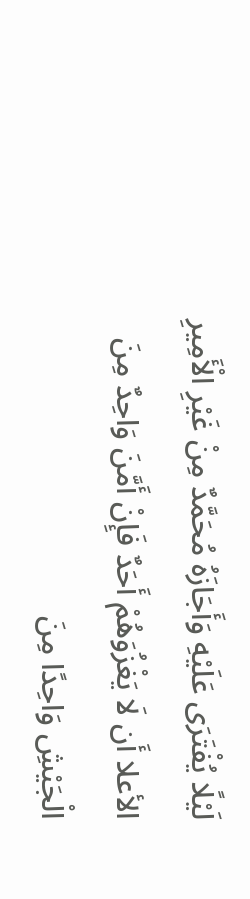لَيْلًا يُفْتَرَى عَلَيْهِ وَأَجَازَهُ مُحَمَّدٌ مِنْ غَيْرِ الْأَمِيرِ الأعلا أَن لَا يَغْزُوَهُمْ أَحَدٌ فَإِنْ أَمَّنَ وَاحِدٌ مِنَ الْجَيْشِ وَاحِدًا مِنَ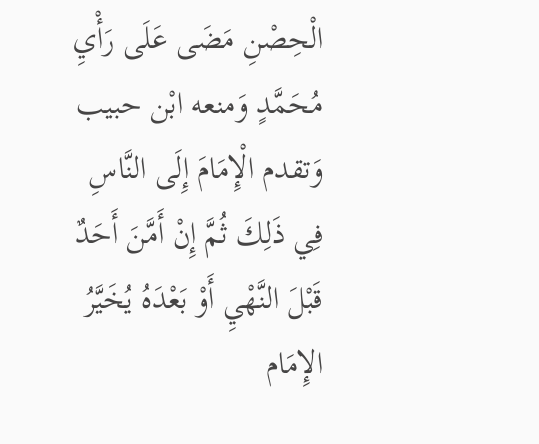الْحِصْنِ مَضَى عَلَى رَأْيِ مُحَمَّدٍ وَمنعه ابْن حبيب وَتقدم الْإِمَامَ إِلَى النَّاسِ فِي ذَلِكَ ثُمَّ إِنْ أَمَّنَ أَحَدٌ قَبْلَ النَّهْيِ أَوْ بَعْدَهُ يُخَيَّرُ الإِمَام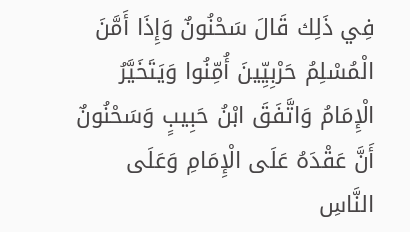فِي ذَلِك قَالَ سَحْنُونٌ وَإِذَا أَمَّنَ الْمُسْلِمُ حَرْبِيِّينَ أُمِّنُوا وَيَتَخَيَّرُ الْإِمَامُ وَاتَّفَقَ ابْنُ حَبِيبٍ وَسَحْنُونٌ أَنَّ عَقْدَهُ عَلَى الْإِمَامِ وَعَلَى النَّاسِ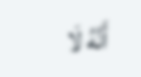أَنَّهُ لَا